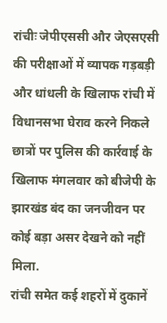रांचीः जेपीएससी और जेएसएसी की परीक्षाओं में व्यापक गड़बड़ी और धांधली के खिलाफ रांची में विधानसभा घेराव करने निकले छात्रों पर पुलिस की कार्रवाई के खिलाफ मंगलवार को बीजेपी के झारखंड बंद का जनजीवन पर कोई बड़ा असर देखने को नहीं मिला.
रांची समेत कई शहरों में दुकानें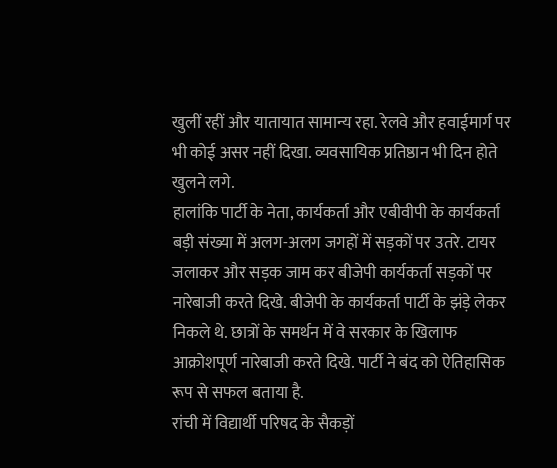खुलीं रहीं और यातायात सामान्य रहा. रेलवे और हवाईमार्ग पर भी कोई असर नहीं दिखा. व्यवसायिक प्रतिष्ठान भी दिन होते खुलने लगे.
हालांकि पार्टी के नेता, कार्यकर्ता और एबीवीपी के कार्यकर्ता बड़ी संख्या में अलग-अलग जगहों में सड़कों पर उतरे. टायर जलाकर और सड़क जाम कर बीजेपी कार्यकर्ता सड़कों पर नारेबाजी करते दिखे. बीजेपी के कार्यकर्ता पार्टी के झंड़े लेकर निकले थे. छात्रों के समर्थन में वे सरकार के खिलाफ आक्रोशपूर्ण नारेबाजी करते दिखे. पार्टी ने बंद को ऐतिहासिक रूप से सफल बताया है.
रांची में विद्यार्थी परिषद के सैकड़ों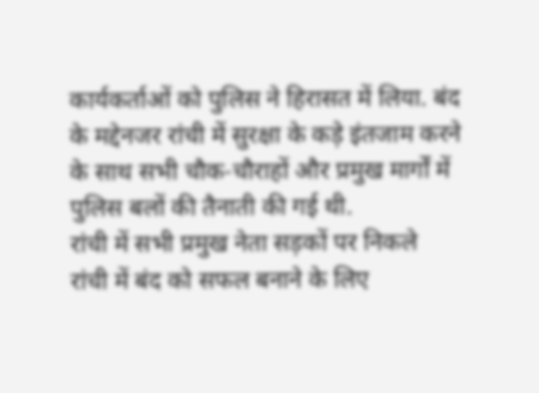कार्यकर्ताओं को पुलिस ने हिरासत में लिया. बंद के मद्देनजर रांची में सुरक्षा के कड़े इंतजाम करने के साथ सभी चौक-चौराहों और प्रमुख मार्गों में पुलिस बलों की तैनाती की गई थी.
रांची में सभी प्रमुख नेता सड़कों पर निकले
रांची में बंद को सफल बनाने के लिए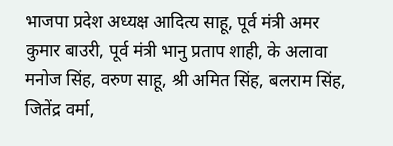भाजपा प्रदेश अध्यक्ष आदित्य साहू, पूर्व मंत्री अमर कुमार बाउरी, पूर्व मंत्री भानु प्रताप शाही, के अलावा मनोज सिंह, वरुण साहू, श्री अमित सिंह, बलराम सिंह, जितेंद्र वर्मा,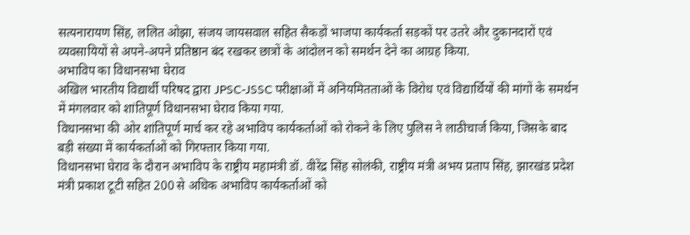सत्यनारायण सिंह, ललित ओझा, संजय जायसवाल सहित सैकड़ों भाजपा कार्यकर्ता सड़कों पर उतरे और दुकानदारों एवं व्यवसायियों से अपने-अपने प्रतिष्ठान बंद रखकर छात्रों के आंदोलन को समर्थन देने का आग्रह किया.
अभाविप का विधानसभा घेराव
अखिल भारतीय विद्यार्थी परिषद द्वारा JPSC-JSSC परीक्षाओं में अनियमितताओं के विरोध एवं विद्यार्थियों की मांगों के समर्थन में मंगलवार को शांतिपूर्ण विधानसभा घेराव किया गया.
विधानसभा की ओर शांतिपूर्ण मार्च कर रहे अभाविप कार्यकर्ताओं को रोकने के लिए पुलिस ने लाठीचार्ज किया, जिसके बाद बड़ी संख्या में कार्यकर्ताओं को गिरफ्तार किया गया.
विधानसभा घेराव के दौरान अभाविप के राष्ट्रीय महामंत्री डॉ. वीरेंद्र सिंह सोलंकी, राष्ट्रीय मंत्री अभय प्रताप सिंह, झारखंड प्रदेश मंत्री प्रकाश टूटी सहित 200 से अधिक अभाविप कार्यकर्ताओं को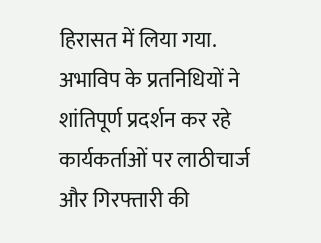हिरासत में लिया गया.
अभाविप के प्रतनिधियों ने शांतिपूर्ण प्रदर्शन कर रहे कार्यकर्ताओं पर लाठीचार्ज और गिरफ्तारी की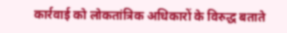कार्रवाई को लोकतांत्रिक अधिकारों के विरुद्ध बताते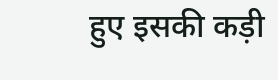हुए इसकी कड़ी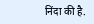निंदा की है.